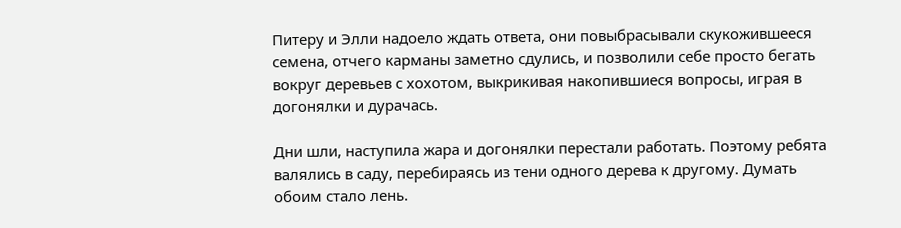Питеру и Элли надоело ждать ответа, они повыбрасывали скукожившееся семена, отчего карманы заметно сдулись, и позволили себе просто бегать вокруг деревьев с хохотом, выкрикивая накопившиеся вопросы, играя в догонялки и дурачась.

Дни шли, наступила жара и догонялки перестали работать. Поэтому ребята валялись в саду, перебираясь из тени одного дерева к другому. Думать обоим стало лень.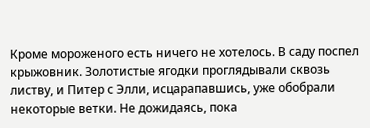Кроме мороженого есть ничего не хотелось. В саду поспел крыжовник. Золотистые ягодки проглядывали сквозь листву, и Питер с Элли, исцарапавшись, уже обобрали некоторые ветки. Не дожидаясь, пока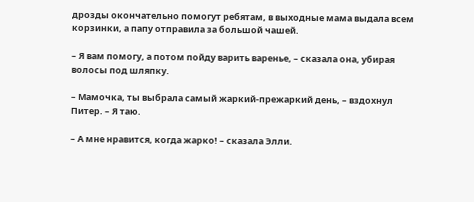дрозды окончательно помогут ребятам, в выходные мама выдала всем корзинки, а папу отправила за большой чашей.

– Я вам помогу, а потом пойду варить варенье, – сказала она, убирая волосы под шляпку.

– Мамочка, ты выбрала самый жаркий-прежаркий день, – вздохнул Питер. – Я таю.

– А мне нравится, когда жарко! – сказала Элли.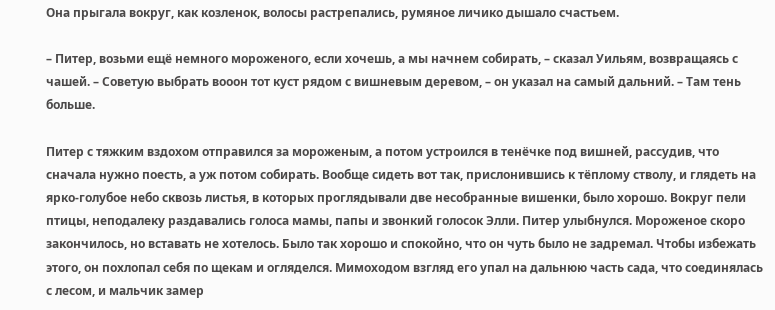Она прыгала вокруг, как козленок, волосы растрепались, румяное личико дышало счастьем.

– Питер, возьми ещё немного мороженого, если хочешь, а мы начнем собирать, – сказал Уильям, возвращаясь с чашей. – Советую выбрать вооон тот куст рядом с вишневым деревом, – он указал на самый дальний. – Там тень больше.

Питер с тяжким вздохом отправился за мороженым, а потом устроился в тенёчке под вишней, рассудив, что сначала нужно поесть, а уж потом собирать. Вообще сидеть вот так, прислонившись к тёплому стволу, и глядеть на ярко-голубое небо сквозь листья, в которых проглядывали две несобранные вишенки, было хорошо. Вокруг пели птицы, неподалеку раздавались голоса мамы, папы и звонкий голосок Элли. Питер улыбнулся. Мороженое скоро закончилось, но вставать не хотелось. Было так хорошо и спокойно, что он чуть было не задремал. Чтобы избежать этого, он похлопал себя по щекам и огляделся. Мимоходом взгляд его упал на дальнюю часть сада, что соединялась с лесом, и мальчик замер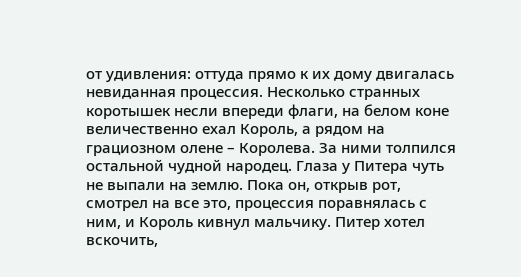от удивления: оттуда прямо к их дому двигалась невиданная процессия. Несколько странных коротышек несли впереди флаги, на белом коне величественно ехал Король, а рядом на грациозном олене – Королева. За ними толпился остальной чудной народец. Глаза у Питера чуть не выпали на землю. Пока он, открыв рот, смотрел на все это, процессия поравнялась с ним, и Король кивнул мальчику. Питер хотел вскочить,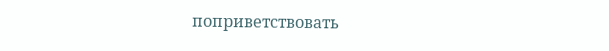поприветствовать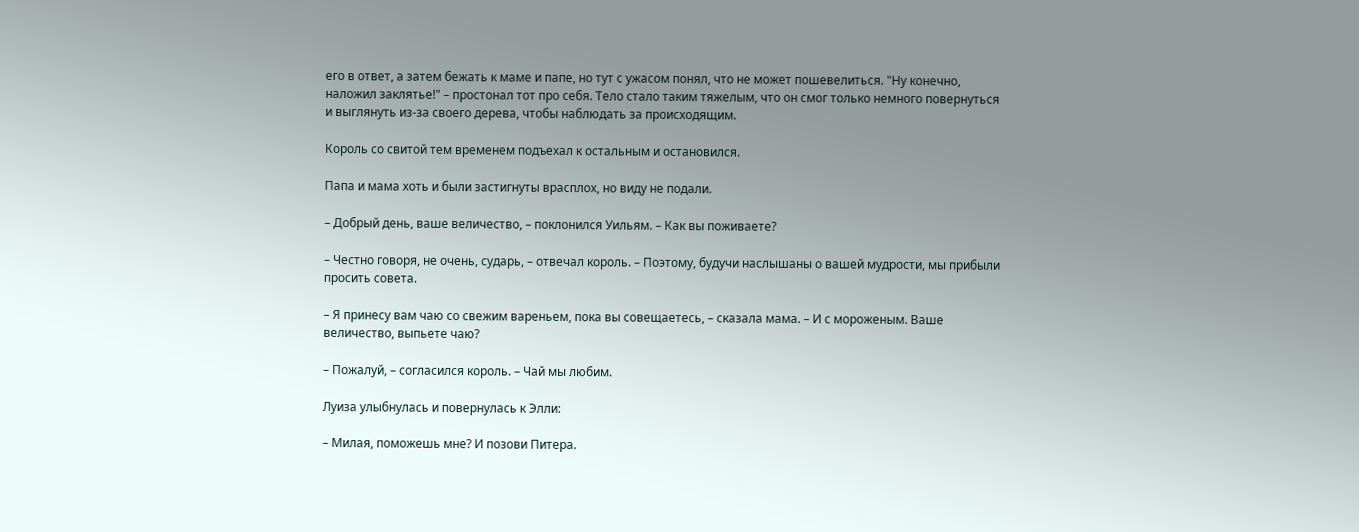его в ответ, а затем бежать к маме и папе, но тут с ужасом понял, что не может пошевелиться. "Ну конечно, наложил заклятье!" – простонал тот про себя. Тело стало таким тяжелым, что он смог только немного повернуться и выглянуть из-за своего дерева, чтобы наблюдать за происходящим.

Король со свитой тем временем подъехал к остальным и остановился.

Папа и мама хоть и были застигнуты врасплох, но виду не подали.

– Добрый день, ваше величество, – поклонился Уильям. – Как вы поживаете?

– Честно говоря, не очень, сударь, – отвечал король. – Поэтому, будучи наслышаны о вашей мудрости, мы прибыли просить совета.

– Я принесу вам чаю со свежим вареньем, пока вы совещаетесь, – сказала мама. – И с мороженым. Ваше величество, выпьете чаю?

– Пожалуй, – согласился король. – Чай мы любим.

Луиза улыбнулась и повернулась к Элли:

– Милая, поможешь мне? И позови Питера.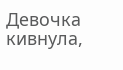Девочка кивнула,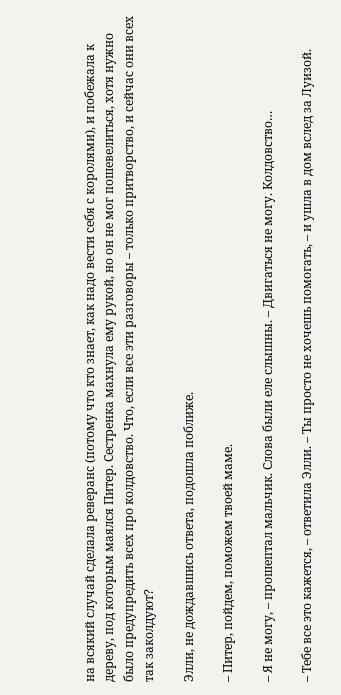на всякий случай сделала реверанс (потому что кто знает, как надо вести себя с королями), и побежала к дереву, под которым маялся Питер. Сестренка махнула ему рукой, но он не мог пошевелиться, хотя нужно было предупредить всех про колдовство. Что, если все эти разговоры – только притворство, и сейчас они всех так заколдуют?

Элли, не дождавшись ответа, подошла поближе.

– Питер, пойдем, поможем твоей маме.

– Я не могу, – прошептал мальчик. Слова были еле слышны. – Двигаться не могу. Колдовство…

– Тебе все это кажется, – ответила Элли. – Ты просто не хочешь помогать, – и ушла в дом вслед за Луизой.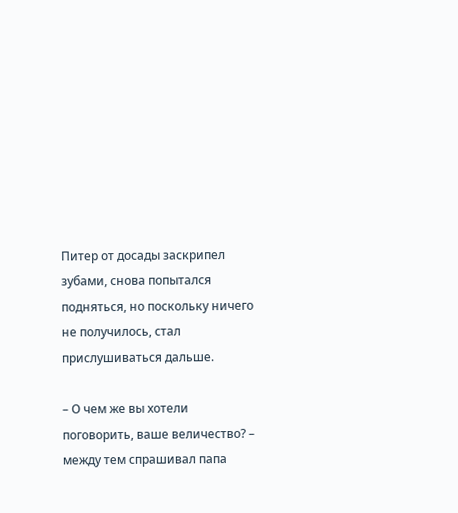Питер от досады заскрипел зубами, снова попытался подняться, но поскольку ничего не получилось, стал прислушиваться дальше.

– О чем же вы хотели поговорить, ваше величество? – между тем спрашивал папа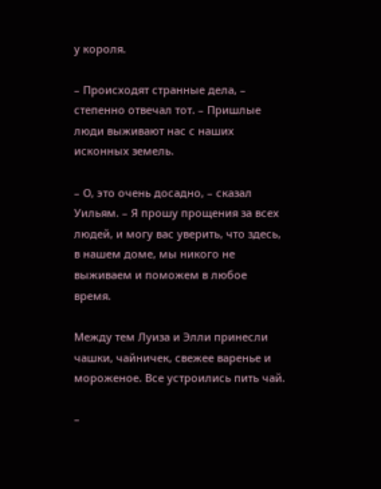у короля.

– Происходят странные дела, – степенно отвечал тот. – Пришлые люди выживают нас с наших исконных земель.

– О, это очень досадно, – сказал Уильям. – Я прошу прощения за всех людей, и могу вас уверить, что здесь, в нашем доме, мы никого не выживаем и поможем в любое время.

Между тем Луиза и Элли принесли чашки, чайничек, свежее варенье и мороженое. Все устроились пить чай.

–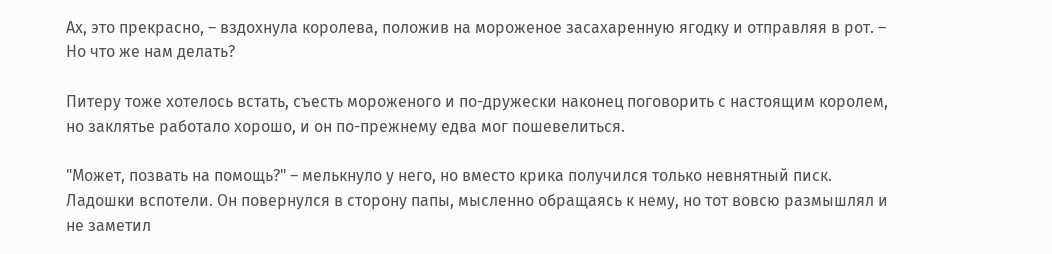Ах, это прекрасно, – вздохнула королева, положив на мороженое засахаренную ягодку и отправляя в рот. – Но что же нам делать?

Питеру тоже хотелось встать, съесть мороженого и по-дружески наконец поговорить с настоящим королем, но заклятье работало хорошо, и он по-прежнему едва мог пошевелиться.

"Может, позвать на помощь?" – мелькнуло у него, но вместо крика получился только невнятный писк. Ладошки вспотели. Он повернулся в сторону папы, мысленно обращаясь к нему, но тот вовсю размышлял и не заметил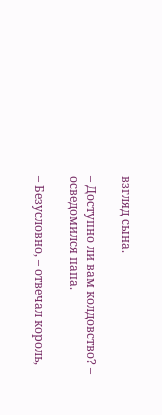взгляд сына.

– Доступно ли вам колдовство? – осведомился папа.

– Безусловно, – отвечал король,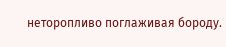неторопливо поглаживая бороду.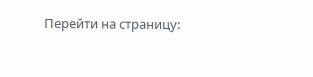Перейти на страницу: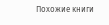Похожие книги